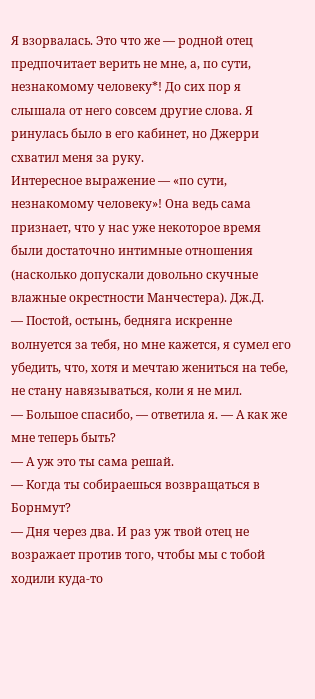Я взорвалась. Это что же — родной отец предпочитает верить не мне, а, по сути, незнакомому человеку*! До сих пор я слышала от него совсем другие слова. Я ринулась было в его кабинет, но Джерри схватил меня за руку.
Интересное выражение — «по сути, незнакомому человеку»! Она ведь сама признает, что у нас уже некоторое время были достаточно интимные отношения (насколько допускали довольно скучные влажные окрестности Манчестера). Дж.Д.
— Постой, остынь, бедняга искренне волнуется за тебя, но мне кажется, я сумел его убедить, что, хотя и мечтаю жениться на тебе, не стану навязываться, коли я не мил.
— Большое спасибо, — ответила я. — А как же мне теперь быть?
— А уж это ты сама решай.
— Когда ты собираешься возвращаться в Борнмут?
— Дня через два. И раз уж твой отец не возражает против того, чтобы мы с тобой ходили куда-то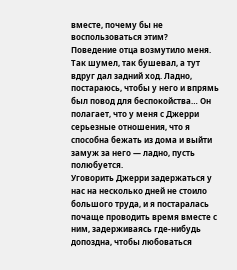вместе, почему бы не воспользоваться этим?
Поведение отца возмутило меня. Так шумел, так бушевал, а тут вдруг дал задний ход. Ладно, постараюсь, чтобы у него и впрямь был повод для беспокойства… Он полагает, что у меня с Джерри серьезные отношения, что я способна бежать из дома и выйти замуж за него — ладно, пусть полюбуется.
Уговорить Джерри задержаться у нас на несколько дней не стоило большого труда, и я постаралась почаще проводить время вместе с ним, задерживаясь где-нибудь допоздна, чтобы любоваться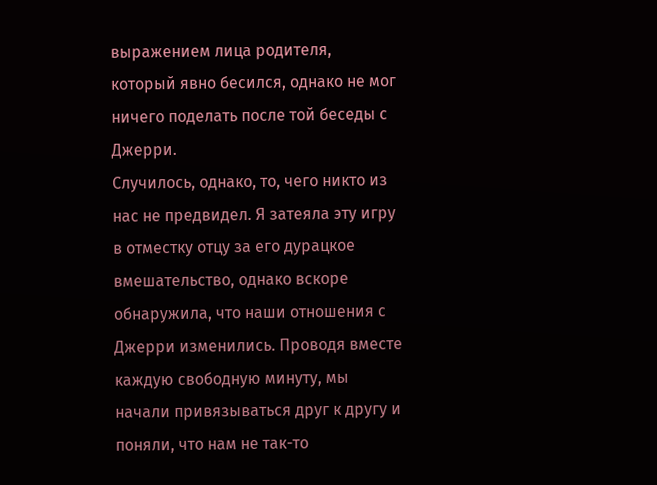выражением лица родителя, который явно бесился, однако не мог ничего поделать после той беседы с Джерри.
Случилось, однако, то, чего никто из нас не предвидел. Я затеяла эту игру в отместку отцу за его дурацкое вмешательство, однако вскоре обнаружила, что наши отношения с Джерри изменились. Проводя вместе каждую свободную минуту, мы начали привязываться друг к другу и поняли, что нам не так-то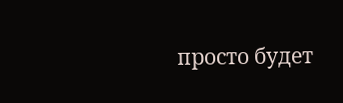просто будет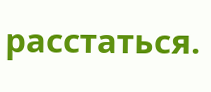расстаться.